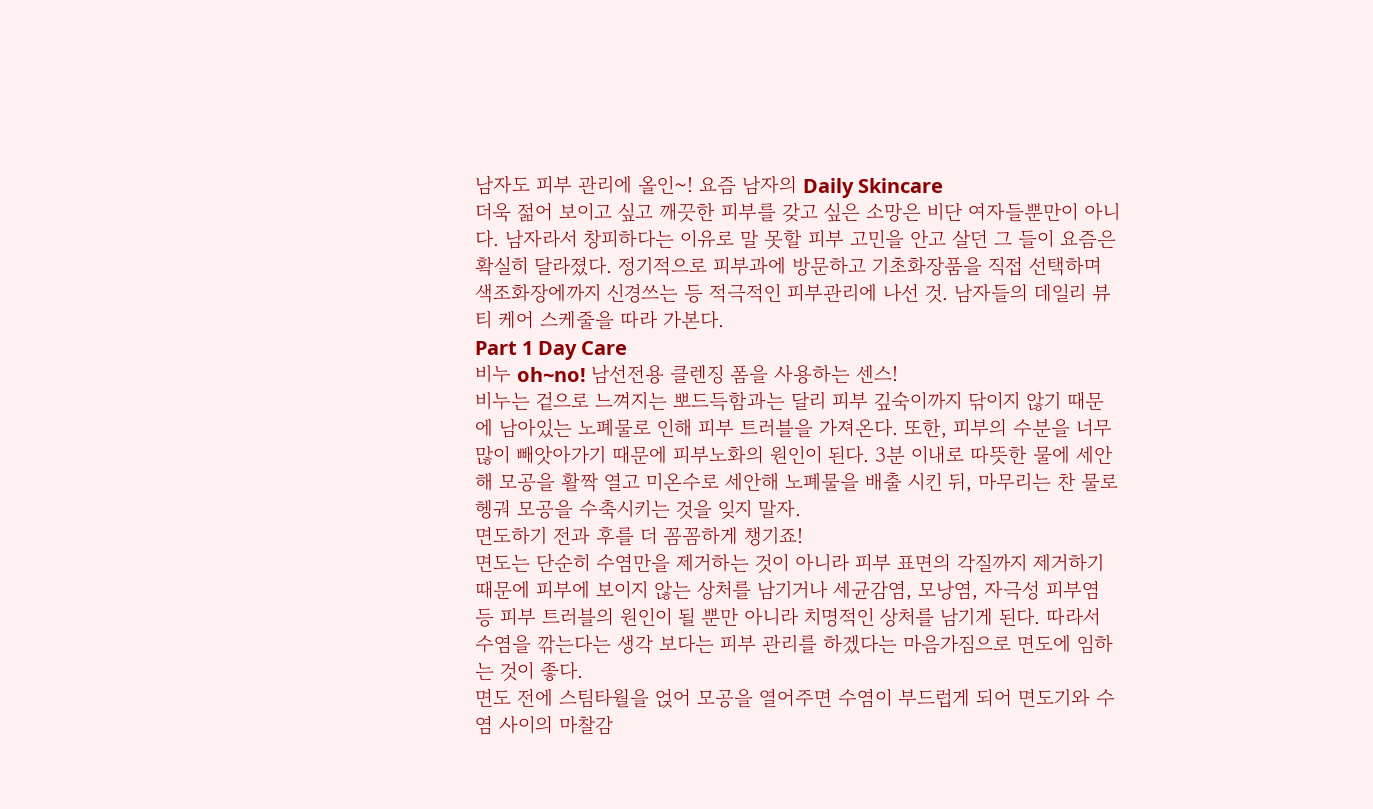남자도 피부 관리에 올인~! 요즘 남자의 Daily Skincare
더욱 젊어 보이고 싶고 깨끗한 피부를 갖고 싶은 소망은 비단 여자들뿐만이 아니다. 남자라서 창피하다는 이유로 말 못할 피부 고민을 안고 살던 그 들이 요즘은 확실히 달라졌다. 정기적으로 피부과에 방문하고 기초화장품을 직접 선택하며 색조화장에까지 신경쓰는 등 적극적인 피부관리에 나선 것. 남자들의 데일리 뷰티 케어 스케줄을 따라 가본다.
Part 1 Day Care
비누 oh~no! 남선전용 클렌징 폼을 사용하는 센스!
비누는 겉으로 느껴지는 뽀드득함과는 달리 피부 깊숙이까지 닦이지 않기 때문에 남아있는 노폐물로 인해 피부 트러블을 가져온다. 또한, 피부의 수분을 너무 많이 빼앗아가기 때문에 피부노화의 원인이 된다. 3분 이내로 따뜻한 물에 세안 해 모공을 활짝 열고 미온수로 세안해 노폐물을 배출 시킨 뒤, 마무리는 찬 물로 헹궈 모공을 수축시키는 것을 잊지 말자.
면도하기 전과 후를 더 꼼꼼하게 챙기죠!
면도는 단순히 수염만을 제거하는 것이 아니라 피부 표면의 각질까지 제거하기 때문에 피부에 보이지 않는 상처를 남기거나 세균감염, 모낭염, 자극성 피부염 등 피부 트러블의 원인이 될 뿐만 아니라 치명적인 상처를 남기게 된다. 따라서 수염을 깎는다는 생각 보다는 피부 관리를 하겠다는 마음가짐으로 면도에 임하는 것이 좋다.
면도 전에 스팀타월을 얹어 모공을 열어주면 수염이 부드럽게 되어 면도기와 수염 사이의 마찰감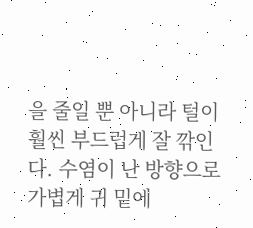을 줄일 뿐 아니라 털이 훨씬 부드럽게 잘 깎인다. 수염이 난 방향으로 가볍게 귀 밑에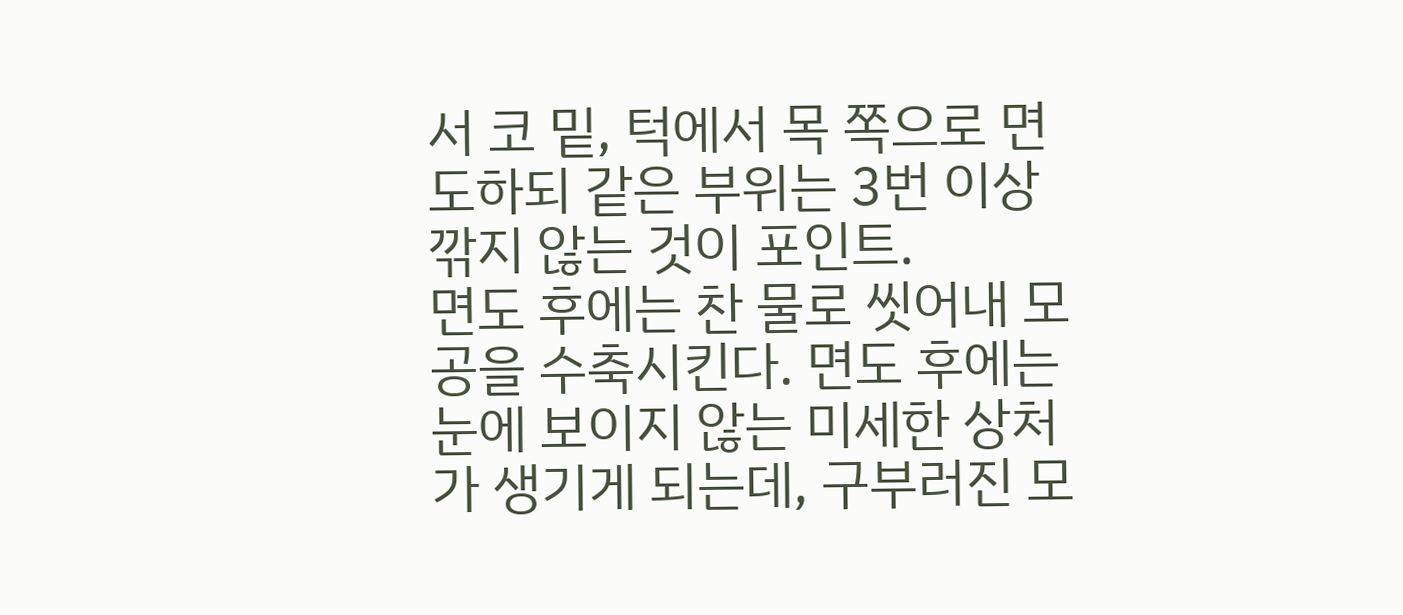서 코 밑, 턱에서 목 쪽으로 면도하되 같은 부위는 3번 이상 깎지 않는 것이 포인트.
면도 후에는 찬 물로 씻어내 모공을 수축시킨다. 면도 후에는 눈에 보이지 않는 미세한 상처가 생기게 되는데, 구부러진 모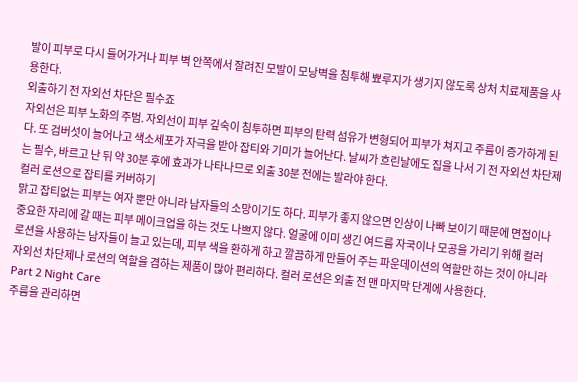발이 피부로 다시 들어가거나 피부 벽 안쪽에서 잘려진 모발이 모낭벽을 침투해 뾰루지가 생기지 않도록 상처 치료제품을 사용한다.
외출하기 전 자외선 차단은 필수죠
자외선은 피부 노화의 주범. 자외선이 피부 깊숙이 침투하면 피부의 탄력 섬유가 변형되어 피부가 쳐지고 주름이 증가하게 된다. 또 검버섯이 늘어나고 색소세포가 자극을 받아 잡티와 기미가 늘어난다. 날씨가 흐린날에도 집을 나서 기 전 자외선 차단제는 필수, 바르고 난 뒤 약 30분 후에 효과가 나타나므로 외출 30분 전에는 발라야 한다.
컬러 로션으로 잡티를 커버하기
맑고 잡티없는 피부는 여자 뿐만 아니라 남자들의 소망이기도 하다. 피부가 좋지 않으면 인상이 나빠 보이기 때문에 면접이나 중요한 자리에 갈 때는 피부 메이크업을 하는 것도 나쁘지 않다. 얼굴에 이미 생긴 여드름 자국이나 모공을 가리기 위해 컬러 로션을 사용하는 남자들이 늘고 있는데, 피부 색을 환하게 하고 깔끔하게 만들어 주는 파운데이션의 역할만 하는 것이 아니라 자외선 차단제나 로션의 역할을 겸하는 제품이 많아 편리하다. 컬러 로션은 외출 전 맨 마지막 단계에 사용한다.
Part 2 Night Care
주름을 관리하면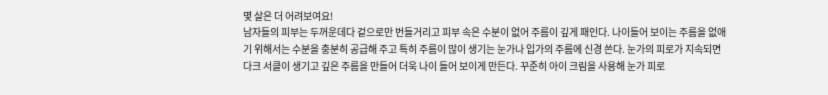몇 살은 더 어려보여요!
남자들의 피부는 두꺼운데다 겉으로만 번들거리고 피부 속은 수분이 없어 주름이 깊게 패인다. 나이들어 보이는 주름을 없애기 위해서는 수분을 충분히 공급해 주고 특히 주름이 많이 생기는 눈가나 입가의 주름에 신경 쓴다. 눈가의 피로가 지속되면 다크 서클이 생기고 깊은 주름을 만들어 더욱 나이 들어 보이게 만든다. 꾸준히 아이 크림을 사용해 눈가 피로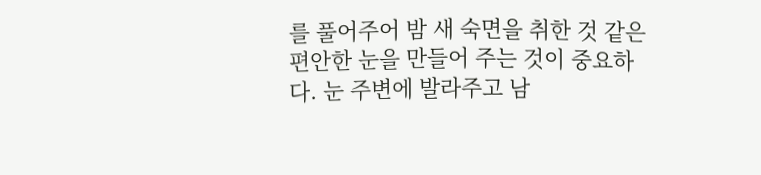를 풀어주어 밤 새 숙면을 취한 것 같은 편안한 눈을 만들어 주는 것이 중요하다. 눈 주변에 발라주고 남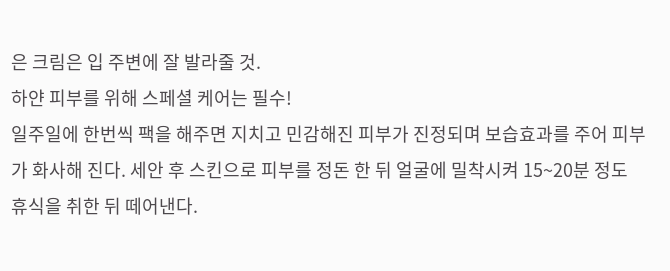은 크림은 입 주변에 잘 발라줄 것.
하얀 피부를 위해 스페셜 케어는 필수!
일주일에 한번씩 팩을 해주면 지치고 민감해진 피부가 진정되며 보습효과를 주어 피부가 화사해 진다. 세안 후 스킨으로 피부를 정돈 한 뒤 얼굴에 밀착시켜 15~20분 정도 휴식을 취한 뒤 떼어낸다.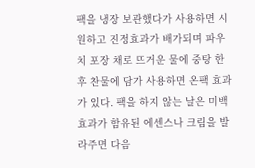팩을 냉장 보관했다가 사용하면 시원하고 진정효과가 배가되며 파우치 포장 채로 뜨거운 물에 중탕 한 후 찬물에 담가 사용하면 온팩 효과가 있다. 팩을 하지 않는 날은 미백 효과가 함유된 에센스나 크림을 발라주면 다음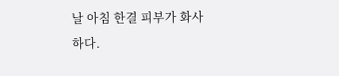날 아침 한결 피부가 화사하다.